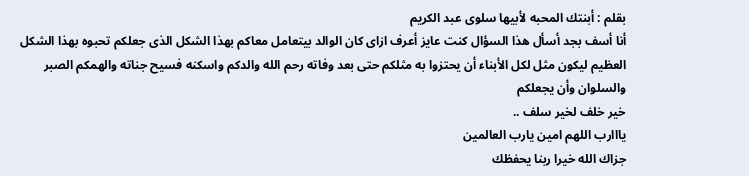بقلم : أبنتك المحبه لأبيها سلوى عبد الكريم
أنا أسف بجد أسأل هذا السؤال كنت عايز أعرف ازاى كان الوالد بيتعامل معاكم بهذا الشكل الذى جعلكم تحبوه بهذا الشكل العظيم ليكون مثل لكل الأبناء أن يحتزوا به مثلكم حتى بعد وفاته رحم الله والدكم واسكنه فسيح جناته والهمكم الصبر والسلوان وأن يجعلكم
خير خلف لخير سلف ..
يااارب اللهم امين يارب العالمين
جزاك الله خيرا ربنا يحفظك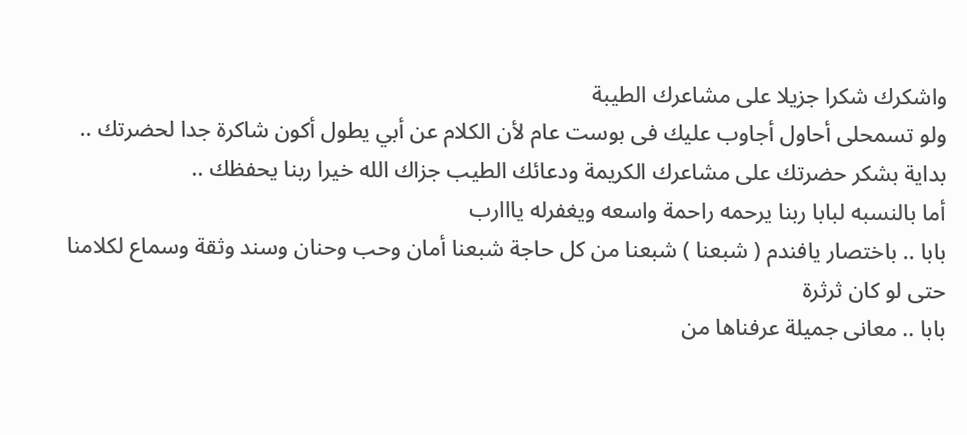واشكرك شكرا جزيلا على مشاعرك الطيبة
ولو تسمحلى أحاول أجاوب عليك فى بوست عام لأن الكلام عن أبي يطول أكون شاكرة جدا لحضرتك ..
بداية بشكر حضرتك على مشاعرك الكريمة ودعائك الطيب جزاك الله خيرا ربنا يحفظك ..
أما بالنسبه لبابا ربنا يرحمه راحمة واسعه ويغفرله يااارب
بابا .. باختصار يافندم ( شبعنا ) شبعنا من كل حاجة شبعنا أمان وحب وحنان وسند وثقة وسماع لكلامنا حتى لو كان ثرثرة
بابا .. معانى جميلة عرفناها من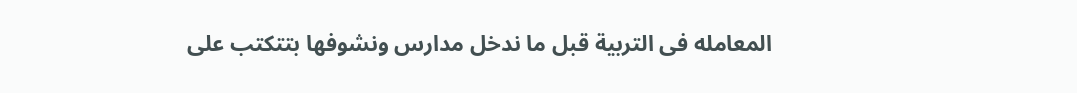المعامله فى التربية قبل ما ندخل مدارس ونشوفها بتتكتب على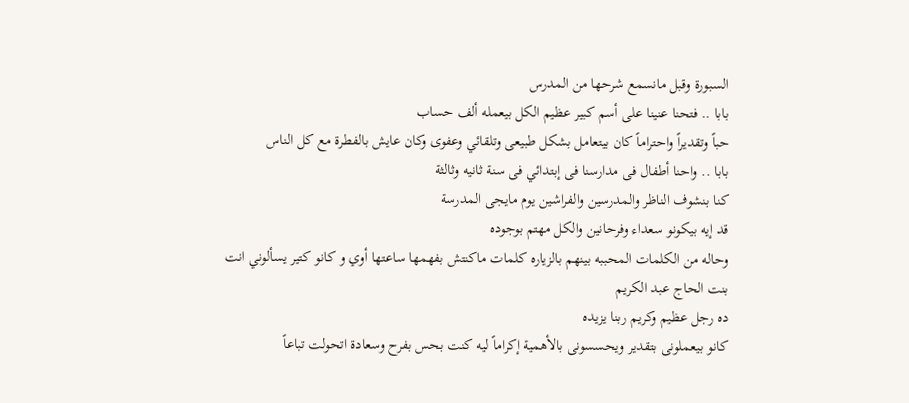السبورة وقبل مانسمع شرحها من المدرس
بابا .. فتحنا عنينا على أسم كبير عظيم الكل بيعمله ألف حساب
حباً وتقديراً واحتراماً كان بيتعامل بشكل طبيعى وتلقائي وعفوى وكان عايش بالفطرة مع كل الناس
بابا .. واحنا أطفال فى مدارسنا فى إبتدائي فى سنة ثانيه وثالثة
كنا بنشوف الناظر والمدرسين والفراشين يوم مايجى المدرسة
قد إيه بيكونو سعداء وفرحانين والكل مهتم بوجوده
وحاله من الكلمات المحببه بينهم بالزياره كلمات ماكنتش بفهمها ساعتها أوي و كانو كتير يسألوني انت بنت الحاج عبد الكريم
ده رجل عظيم وكريم ربنا يزيده
كانو بيعملونى بتقدير ويحسسونى بالأهمية إكراماً ليه كنت بحس بفرح وسعادة اتحولت تباعاً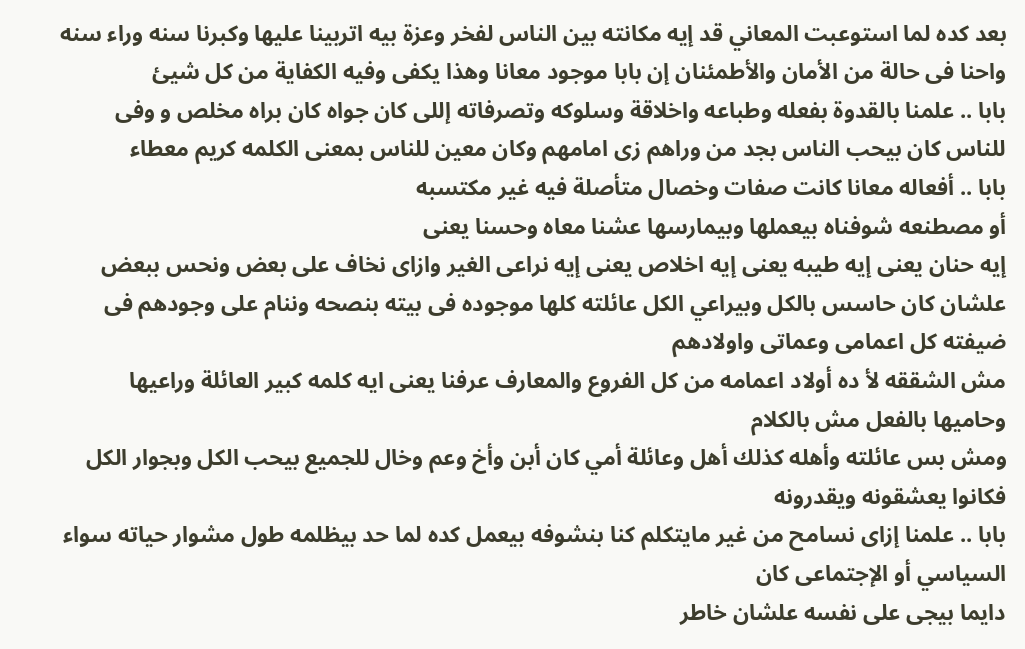بعد كده لما استوعبت المعاني قد إيه مكانته بين الناس لفخر وعزة بيه اتربينا عليها وكبرنا سنه وراء سنه واحنا فى حالة من الأمان والأطمئنان إن بابا موجود معانا وهذا يكفى وفيه الكفاية من كل شيئ
بابا .. علمنا بالقدوة بفعله وطباعه واخلاقة وسلوكه وتصرفاته إللى كان جواه كان براه مخلص و وفى للناس كان بيحب الناس بجد من وراهم زى امامهم وكان معين للناس بمعنى الكلمه كريم معطاء
بابا .. أفعاله معانا كانت صفات وخصال متأصلة فيه غير مكتسبه
أو مصطنعه شوفناه بيعملها وبيمارسها عشنا معاه وحسنا يعنى
إيه حنان يعنى إيه طيبه يعنى إيه اخلاص يعنى إيه نراعى الغير وازاى نخاف على بعض ونحس ببعض
علشان كان حاسس بالكل وبيراعي الكل عائلته كلها موجوده فى بيته بنصحه وننام على وجودهم فى ضيفته كل اعمامى وعماتى واولادهم
مش الشققه لأ ده أولاد اعمامه من كل الفروع والمعارف عرفنا يعنى ايه كلمه كبير العائلة وراعيها وحاميها بالفعل مش بالكلام
ومش بس عائلته وأهله كذلك أهل وعائلة أمي كان أبن وأخ وعم وخال للجميع بيحب الكل وبجوار الكل فكانوا يعشقونه ويقدرونه
بابا .. علمنا إزاى نسامح من غير مايتكلم كنا بنشوفه بيعمل كده لما حد بيظلمه طول مشوار حياته سواء السياسي أو الإجتماعى كان
دايما بيجى على نفسه علشان خاطر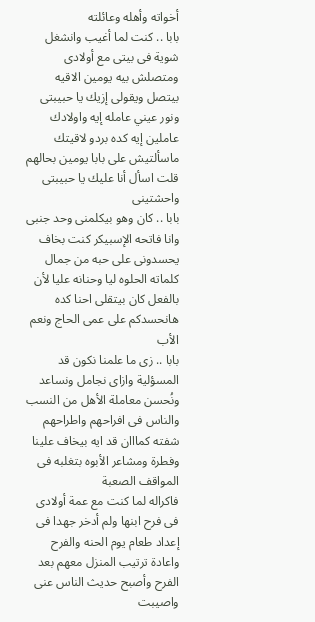أخواته وأهله وعائلته
بابا .. كنت لما أغيب وانشغل شوية فى بيتى مع أولادى ومتصلش بيه يومين الاقيه بيتصل ويقولى إزيك يا حبيبتى ونور عيني عامله إيه واولادك عاملين إيه كده بردو لاقيتك ماسألتيش على بابا يومين بحالهم قلت اسأل أنا عليك يا حبيبتى واحشتينى
بابا .. كان وهو بيكلمنى وحد جنبى وانا فاتحه الإسبيكر كنت بخاف يحسدونى على حبه من جمال كلماته الحلوه ليا وحنانه عليا لأن
بالفعل كان بيتقلى احنا كده هانحسدكم على عمى الحاج ونعم الأب
بابا .. زى ما علمنا نكون قد المسؤلية وازاى نجامل ونساعد ونُحسن معاملة الأهل من النسب والناس فى افراحهم واطراحهم
شفته كمااان قد ايه بيخاف علينا وفطرة ومشاعر الأبوه بتغلبه فى المواقف الصعبة
فاكراله لما كنت مع عمة أولادى فى فرح ابنها ولم أدخر جهدا فى إعداد طعام يوم الحنه والفرح واعادة ترتيب المنزل معهم بعد الفرح وأصبح حديث الناس عنى واصيبت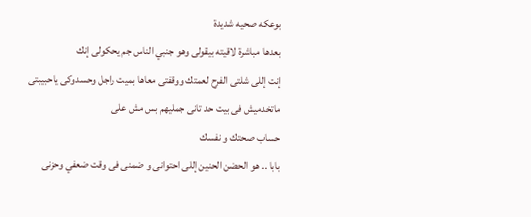بوعكه صحيه شديدة
بعدها مباشرة لاقيته بيقولى وهو جنبي الناس جم يحكولى إنك
إنت إللى شلتى الفرح لعمتك ووقفتى معاها بميت راجل وحسدوكى ياحبيبتى ماتخدميش فى بيت حد تانى جمليهم بس مش على
حساب صحتك و نفسك
بابا .. هو الحضن الحنين إللى احتوانى و ضمنى فى وقت ضعفي وحزنى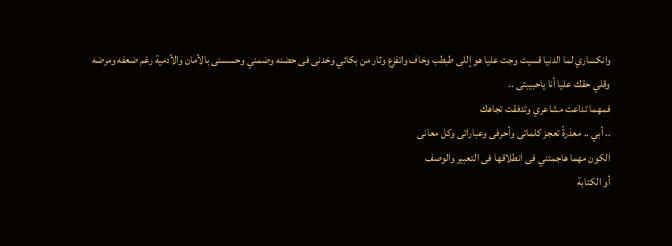وانكساري لما الدنيا قسيت وجت عليا هو إللى طبطب وخاف واتفزع وثار من بكائي وخدنى فى حضنه وضمني وحسسنى بالأمان والأدمية رغم ضعفه ومرضه وقلي حقك عليا أنا ياحبيبتى ..
فمهما تداعت مشاعري وتدفقت تجاهك
.. أبي .. معذرةً تعجز كلماتى وأحرفى وعباراتى وكل معانى
الكون مهما هاجمتني فى انطلاقها فى التعبير والوصف
أو الكتابة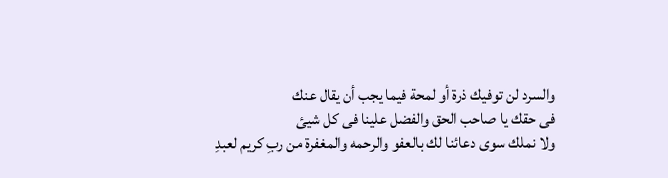والسرد لن توفيك ذرة أو لمحة فيما يجب أن يقال عنك
فى حقك يا صاحب الحق والفضل علينا فى كل شيئ
ولا نملك سوى دعائنا لك بالعفو والرحمه والمغفرة من ربِ كريم لعبدِ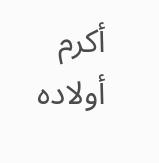أكرم أولاده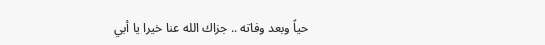حياً وبعد وفاته .. جزاك الله عنا خيرا يا أبي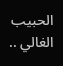الحبيب الغالي ..